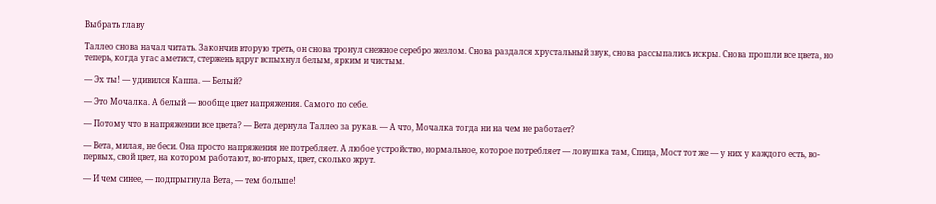Выбрать главу

Таллео снова начал читать. Закончив вторую треть, он снова тронул снежное серебро жезлом. Снова раздался хрустальный звук, снова рассыпались искры. Снова прошли все цвета, но теперь, когда угас аметист, стержень вдруг вспыхнул белым, ярким и чистым.

— Эх ты! — удивился Каппа. — Белый?

— Это Мочалка. А белый — вообще цвет напряжения. Самого по себе.

— Потому что в напряжении все цвета? — Вета дернула Таллео за рукав. — А что, Мочалка тогда ни на чем не работает?

— Вета, милая, не беси. Она просто напряжения не потребляет. А любое устройство, нормальное, которое потребляет — ловушка там, Спица, Мост тот же — у них у каждого есть, во-первых, свой цвет, на котором работают, во-вторых, цвет, сколько жрут.

— И чем синее, — подпрыгнула Вета, — тем больше!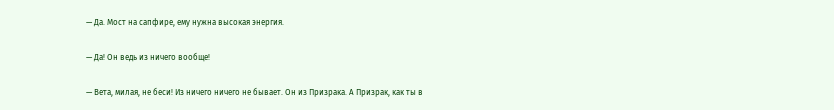— Да. Мост на сапфире, ему нужна высокая энергия.

— Да! Он ведь из ничего вообще!

— Вета, милая, не беси! Из ничего ничего не бывает. Он из Призрака. А Призрак, как ты в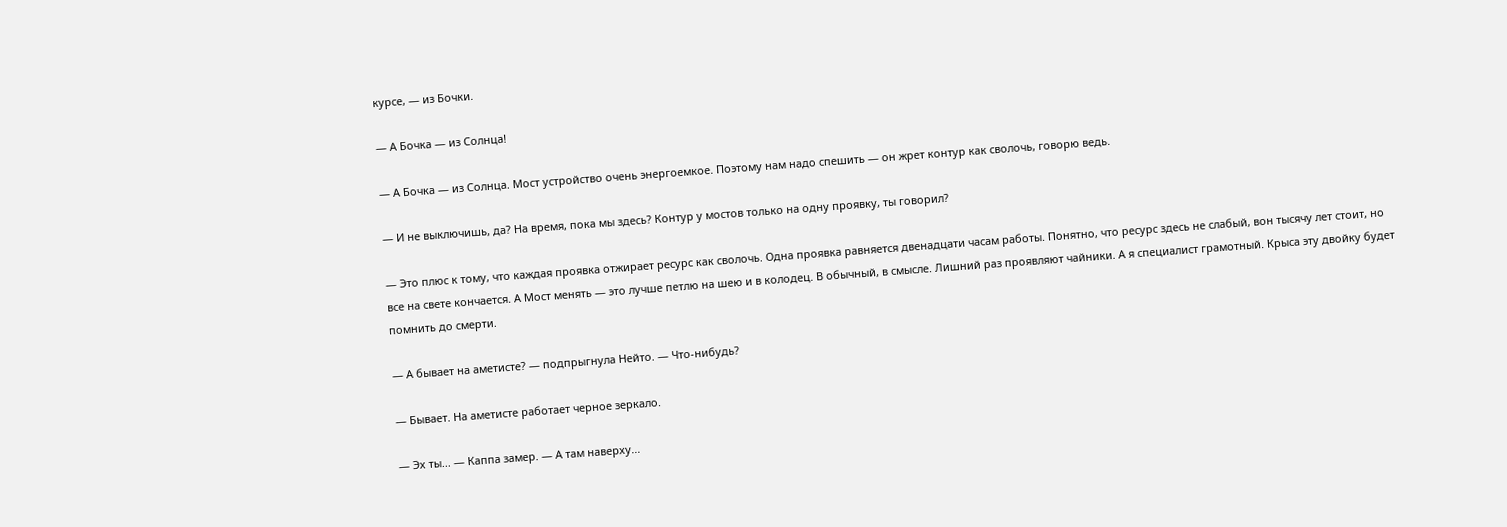курсе, — из Бочки.

— А Бочка — из Солнца!

— А Бочка — из Солнца. Мост устройство очень энергоемкое. Поэтому нам надо спешить — он жрет контур как сволочь, говорю ведь.

— И не выключишь, да? На время, пока мы здесь? Контур у мостов только на одну проявку, ты говорил?

— Это плюс к тому, что каждая проявка отжирает ресурс как сволочь. Одна проявка равняется двенадцати часам работы. Понятно, что ресурс здесь не слабый, вон тысячу лет стоит, но все на свете кончается. А Мост менять — это лучше петлю на шею и в колодец. В обычный, в смысле. Лишний раз проявляют чайники. А я специалист грамотный. Крыса эту двойку будет помнить до смерти.

— А бывает на аметисте? — подпрыгнула Нейто. — Что-нибудь?

— Бывает. На аметисте работает черное зеркало.

— Эх ты... — Каппа замер. — А там наверху...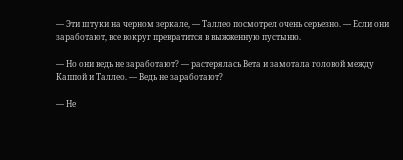— Эти штуки на черном зеркале, — Таллео посмотрел очень серьезно. — Если они заработают, все вокруг превратится в выжженную пустыню.

— Но они ведь не заработают? — растерялась Вета и замотала головой между Каппой и Таллео. — Ведь не заработают?

— Не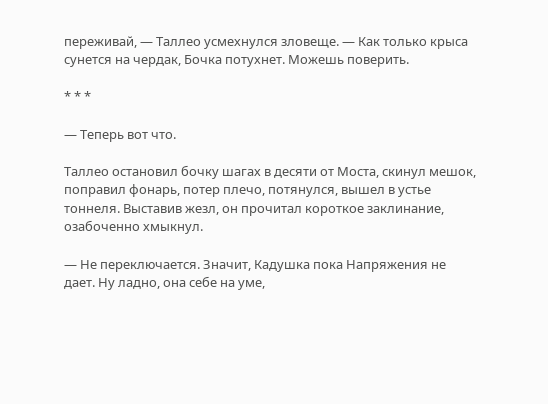переживай, — Таллео усмехнулся зловеще. — Как только крыса сунется на чердак, Бочка потухнет. Можешь поверить.

* * *

— Теперь вот что.

Таллео остановил бочку шагах в десяти от Моста, скинул мешок, поправил фонарь, потер плечо, потянулся, вышел в устье тоннеля. Выставив жезл, он прочитал короткое заклинание, озабоченно хмыкнул.

— Не переключается. Значит, Кадушка пока Напряжения не дает. Ну ладно, она себе на уме,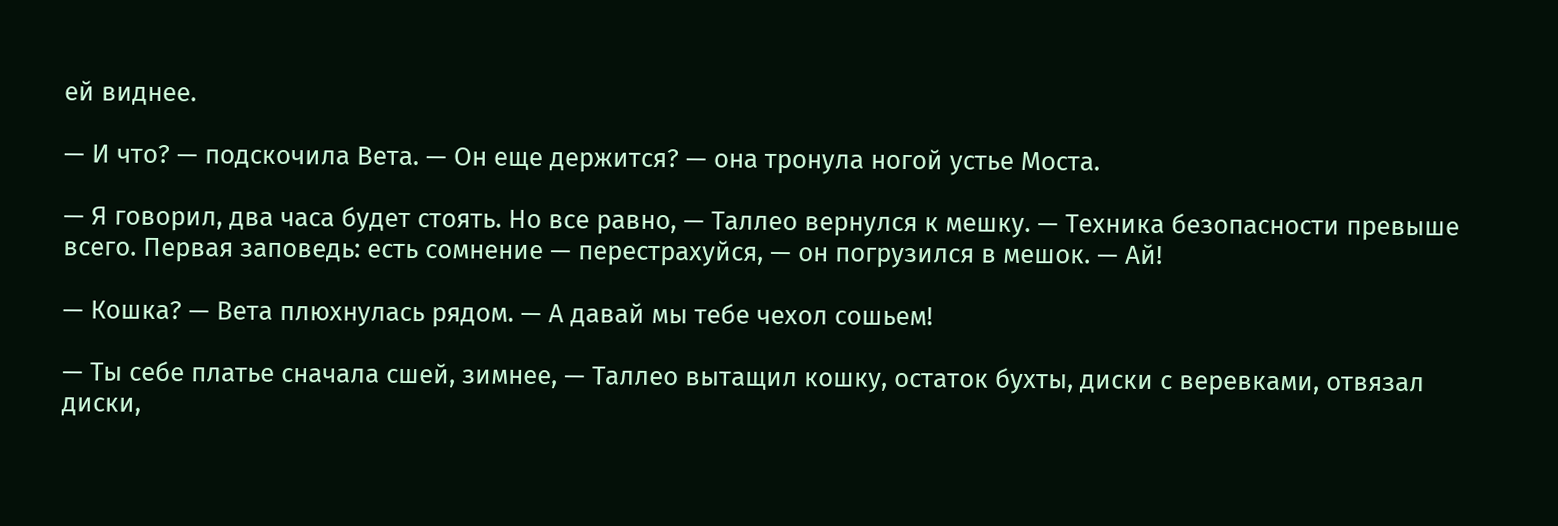ей виднее.

— И что? — подскочила Вета. — Он еще держится? — она тронула ногой устье Моста.

— Я говорил, два часа будет стоять. Но все равно, — Таллео вернулся к мешку. — Техника безопасности превыше всего. Первая заповедь: есть сомнение — перестрахуйся, — он погрузился в мешок. — Ай!

— Кошка? — Вета плюхнулась рядом. — А давай мы тебе чехол сошьем!

— Ты себе платье сначала сшей, зимнее, — Таллео вытащил кошку, остаток бухты, диски с веревками, отвязал диски,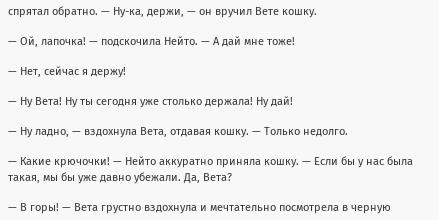спрятал обратно. — Ну-ка, держи, — он вручил Вете кошку.

— Ой, лапочка! — подскочила Нейто. — А дай мне тоже!

— Нет, сейчас я держу!

— Ну Вета! Ну ты сегодня уже столько держала! Ну дай!

— Ну ладно, — вздохнула Вета, отдавая кошку. — Только недолго.

— Какие крючочки! — Нейто аккуратно приняла кошку. — Если бы у нас была такая, мы бы уже давно убежали. Да, Вета?

— В горы! — Вета грустно вздохнула и мечтательно посмотрела в черную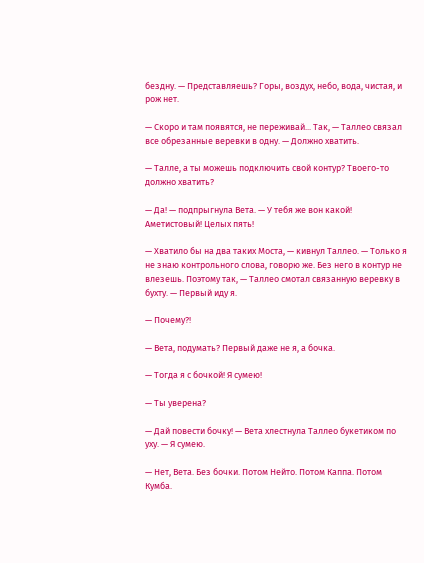бездну. — Представляешь? Горы, воздух, небо, вода, чистая, и рож нет.

— Скоро и там появятся, не переживай... Так, — Таллео связал все обрезанные веревки в одну. — Должно хватить.

— Талле, а ты можешь подключить свой контур? Твоего-то должно хватить?

— Да! — подпрыгнула Вета. — У тебя же вон какой! Аметистовый! Целых пять!

— Хватило бы на два таких Моста, — кивнул Таллео. — Только я не знаю контрольного слова, говорю же. Без него в контур не влезешь. Поэтому так, — Таллео смотал связанную веревку в бухту. — Первый иду я.

— Почему?!

— Вета, подумать? Первый даже не я, а бочка.

— Тогда я с бочкой! Я сумею!

— Ты уверена?

— Дай повести бочку! — Вета хлестнула Таллео букетиком по уху. — Я сумею.

— Нет, Вета. Без бочки. Потом Нейто. Потом Каппа. Потом Кумба.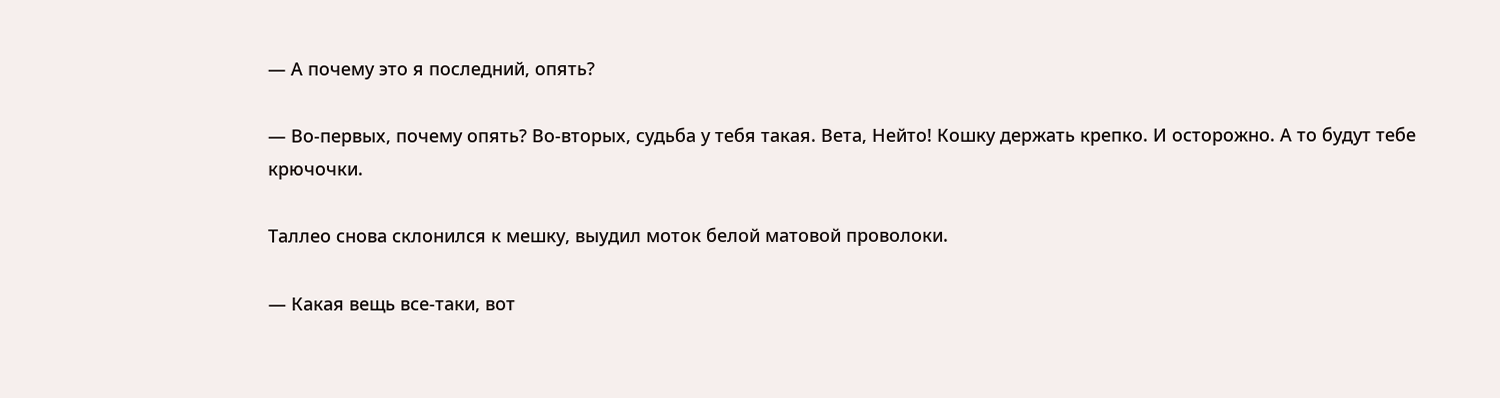— А почему это я последний, опять?

— Во-первых, почему опять? Во-вторых, судьба у тебя такая. Вета, Нейто! Кошку держать крепко. И осторожно. А то будут тебе крючочки.

Таллео снова склонился к мешку, выудил моток белой матовой проволоки.

— Какая вещь все-таки, вот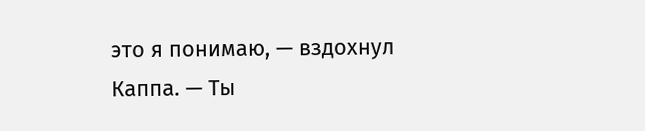это я понимаю, — вздохнул Каппа. — Ты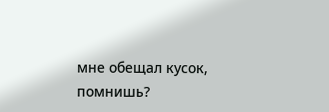мне обещал кусок, помнишь?